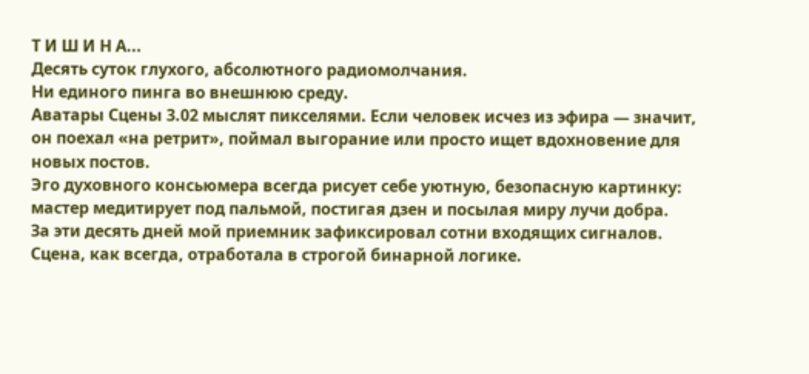Т И Ш И Н А...
Десять суток глухого, абсолютного радиомолчания.
Ни единого пинга во внешнюю среду.
Аватары Сцены 3.02 мыслят пикселями. Если человек исчез из эфира — значит, он поехал «на ретрит», поймал выгорание или просто ищет вдохновение для новых постов.
Эго духовного консьюмера всегда рисует себе уютную, безопасную картинку: мастер медитирует под пальмой, постигая дзен и посылая миру лучи добра.
За эти десять дней мой приемник зафиксировал сотни входящих сигналов. Сцена, как всегда, отработала в строгой бинарной логике.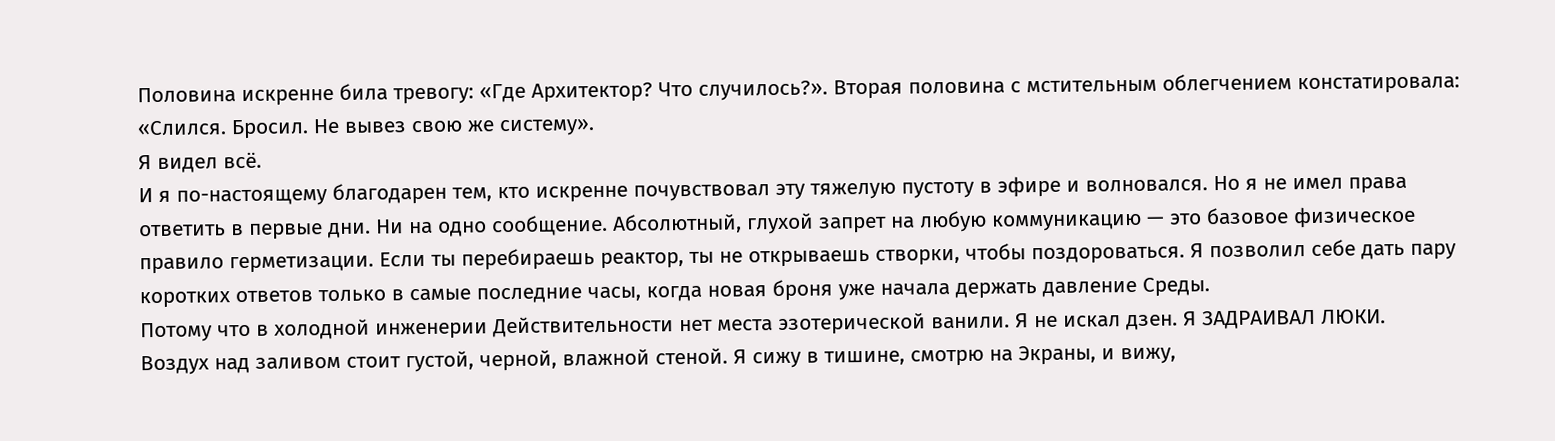Половина искренне била тревогу: «Где Архитектор? Что случилось?». Вторая половина с мстительным облегчением констатировала: «Слился. Бросил. Не вывез свою же систему».
Я видел всё.
И я по-настоящему благодарен тем, кто искренне почувствовал эту тяжелую пустоту в эфире и волновался. Но я не имел права ответить в первые дни. Ни на одно сообщение. Абсолютный, глухой запрет на любую коммуникацию — это базовое физическое правило герметизации. Если ты перебираешь реактор, ты не открываешь створки, чтобы поздороваться. Я позволил себе дать пару коротких ответов только в самые последние часы, когда новая броня уже начала держать давление Среды.
Потому что в холодной инженерии Действительности нет места эзотерической ванили. Я не искал дзен. Я ЗАДРАИВАЛ ЛЮКИ.
Воздух над заливом стоит густой, черной, влажной стеной. Я сижу в тишине, смотрю на Экраны, и вижу,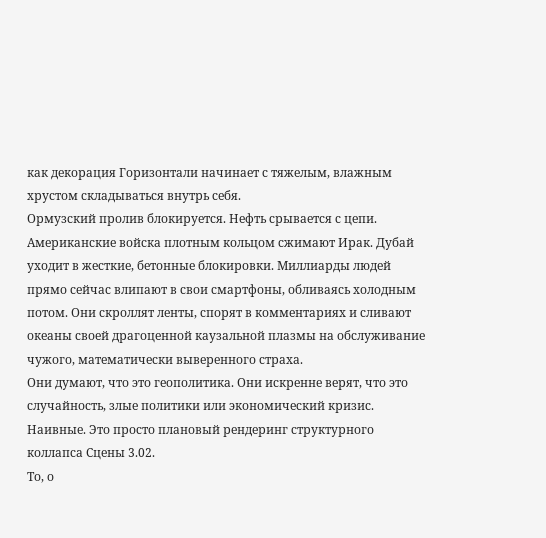как декорация Горизонтали начинает с тяжелым, влажным хрустом складываться внутрь себя.
Ормузский пролив блокируется. Нефть срывается с цепи. Американские войска плотным кольцом сжимают Ирак. Дубай уходит в жесткие, бетонные блокировки. Миллиарды людей прямо сейчас влипают в свои смартфоны, обливаясь холодным потом. Они скроллят ленты, спорят в комментариях и сливают океаны своей драгоценной каузальной плазмы на обслуживание чужого, математически выверенного страха.
Они думают, что это геополитика. Они искренне верят, что это случайность, злые политики или экономический кризис. Наивные. Это просто плановый рендеринг структурного коллапса Сцены 3.02.
То, о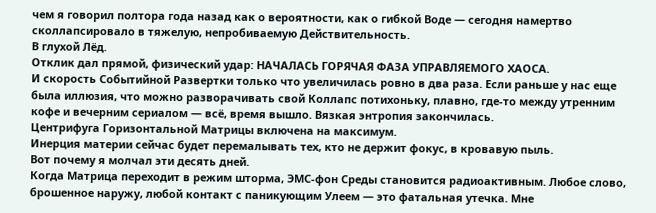чем я говорил полтора года назад как о вероятности, как о гибкой Воде — сегодня намертво сколлапсировало в тяжелую, непробиваемую Действительность.
В глухой Лёд.
Отклик дал прямой, физический удар: НАЧАЛАСЬ ГОРЯЧАЯ ФАЗА УПРАВЛЯЕМОГО ХАОСА.
И скорость Событийной Развертки только что увеличилась ровно в два раза. Если раньше у нас еще была иллюзия, что можно разворачивать свой Коллапс потихоньку, плавно, где-то между утренним кофе и вечерним сериалом — всё, время вышло. Вязкая энтропия закончилась.
Центрифуга Горизонтальной Матрицы включена на максимум.
Инерция материи сейчас будет перемалывать тех, кто не держит фокус, в кровавую пыль.
Вот почему я молчал эти десять дней.
Когда Матрица переходит в режим шторма, ЭМС-фон Среды становится радиоактивным. Любое слово, брошенное наружу, любой контакт с паникующим Улеем — это фатальная утечка. Мне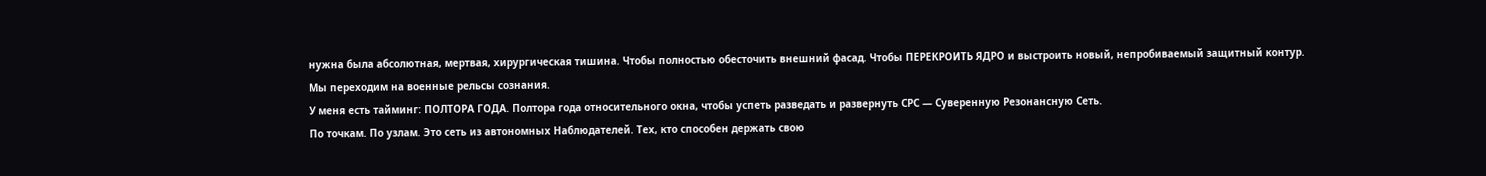нужна была абсолютная, мертвая, хирургическая тишина. Чтобы полностью обесточить внешний фасад. Чтобы ПЕРЕКРОИТЬ ЯДРО и выстроить новый, непробиваемый защитный контур.
Мы переходим на военные рельсы сознания.
У меня есть тайминг: ПОЛТОРА ГОДА. Полтора года относительного окна, чтобы успеть разведать и развернуть СРС — Суверенную Резонансную Сеть.
По точкам. По узлам. Это сеть из автономных Наблюдателей. Тех, кто способен держать свою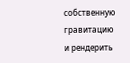собственную гравитацию и рендерить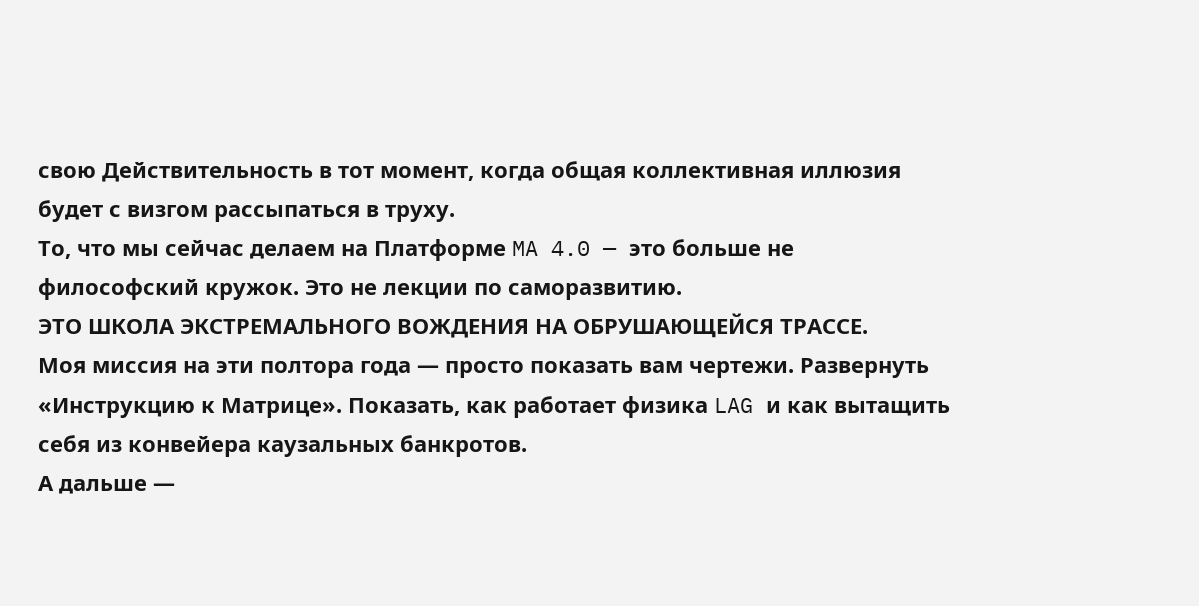свою Действительность в тот момент, когда общая коллективная иллюзия будет с визгом рассыпаться в труху.
То, что мы сейчас делаем на Платформе MA 4.0 — это больше не философский кружок. Это не лекции по саморазвитию.
ЭТО ШКОЛА ЭКСТРЕМАЛЬНОГО ВОЖДЕНИЯ НА ОБРУШАЮЩЕЙСЯ ТРАССЕ.
Моя миссия на эти полтора года — просто показать вам чертежи. Развернуть «Инструкцию к Матрице». Показать, как работает физика LAG и как вытащить себя из конвейера каузальных банкротов.
А дальше —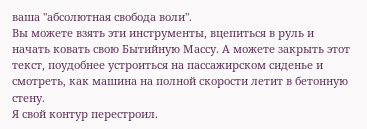ваша "абсолютная свобода воли".
Вы можете взять эти инструменты, вцепиться в руль и начать ковать свою Бытийную Массу. А можете закрыть этот текст, поудобнее устроиться на пассажирском сиденье и смотреть, как машина на полной скорости летит в бетонную стену.
Я свой контур перестроил.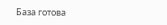База готова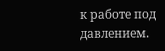к работе под давлением.